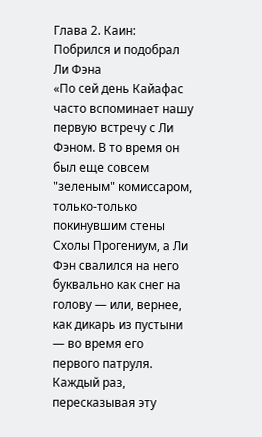Глава 2. Каин: Побрился и подобрал Ли Фэна
«По сей день Кайафас часто вспоминает нашу первую встречу с Ли Фэном. В то время он был еще совсем "зеленым" комиссаром, только-только покинувшим стены Схолы Прогениум, а Ли Фэн свалился на него буквально как снег на голову — или, вернее, как дикарь из пустыни — во время его первого патруля. Каждый раз, пересказывая эту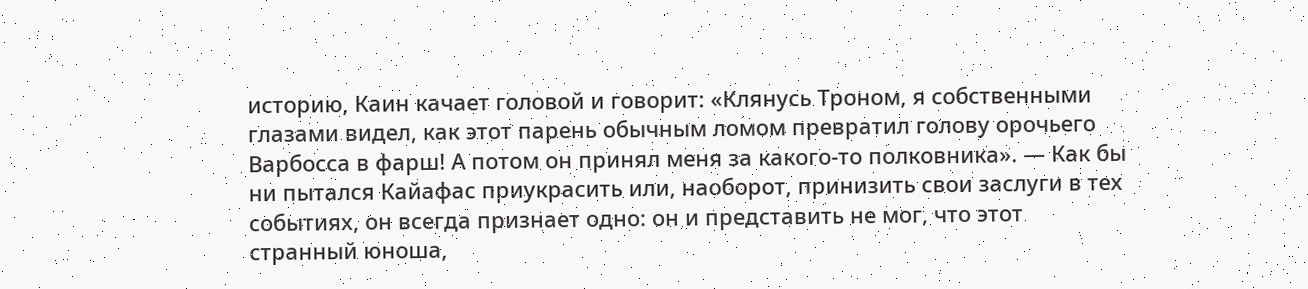историю, Каин качает головой и говорит: «Клянусь Троном, я собственными глазами видел, как этот парень обычным ломом превратил голову орочьего Варбосса в фарш! А потом он принял меня за какого-то полковника». — Как бы ни пытался Кайафас приукрасить или, наоборот, принизить свои заслуги в тех событиях, он всегда признает одно: он и представить не мог, что этот странный юноша,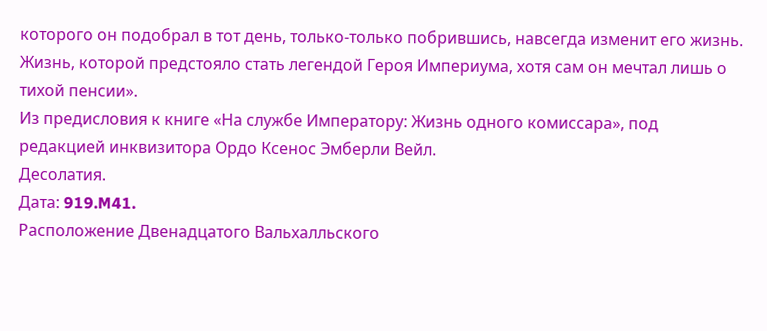которого он подобрал в тот день, только-только побрившись, навсегда изменит его жизнь. Жизнь, которой предстояло стать легендой Героя Империума, хотя сам он мечтал лишь о тихой пенсии».
Из предисловия к книге «На службе Императору: Жизнь одного комиссара», под редакцией инквизитора Ордо Ксенос Эмберли Вейл.
Десолатия.
Дата: 919.M41.
Расположение Двенадцатого Вальхалльского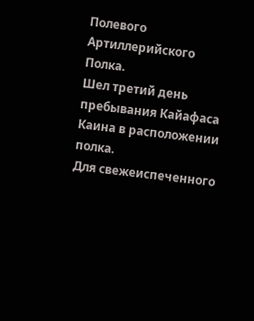Полевого Артиллерийского Полка.
Шел третий день пребывания Кайафаса Каина в расположении полка.
Для свежеиспеченного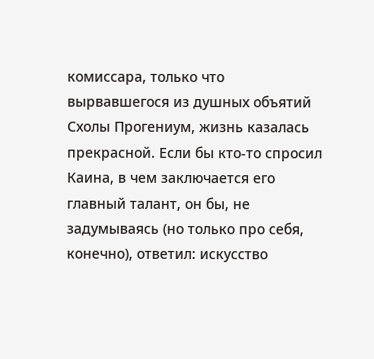комиссара, только что вырвавшегося из душных объятий Схолы Прогениум, жизнь казалась прекрасной. Если бы кто-то спросил Каина, в чем заключается его главный талант, он бы, не задумываясь (но только про себя, конечно), ответил: искусство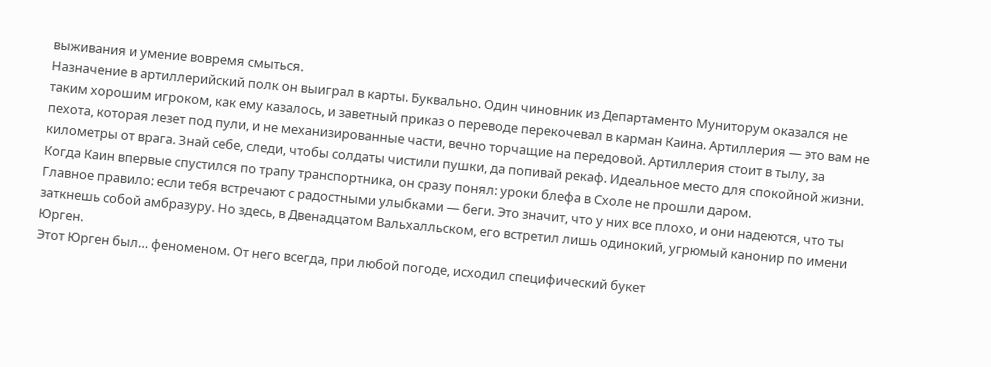выживания и умение вовремя смыться.
Назначение в артиллерийский полк он выиграл в карты. Буквально. Один чиновник из Департаменто Муниторум оказался не таким хорошим игроком, как ему казалось, и заветный приказ о переводе перекочевал в карман Каина. Артиллерия — это вам не пехота, которая лезет под пули, и не механизированные части, вечно торчащие на передовой. Артиллерия стоит в тылу, за километры от врага. Знай себе, следи, чтобы солдаты чистили пушки, да попивай рекаф. Идеальное место для спокойной жизни.
Когда Каин впервые спустился по трапу транспортника, он сразу понял: уроки блефа в Схоле не прошли даром.
Главное правило: если тебя встречают с радостными улыбками — беги. Это значит, что у них все плохо, и они надеются, что ты заткнешь собой амбразуру. Но здесь, в Двенадцатом Вальхалльском, его встретил лишь одинокий, угрюмый канонир по имени Юрген.
Этот Юрген был… феноменом. От него всегда, при любой погоде, исходил специфический букет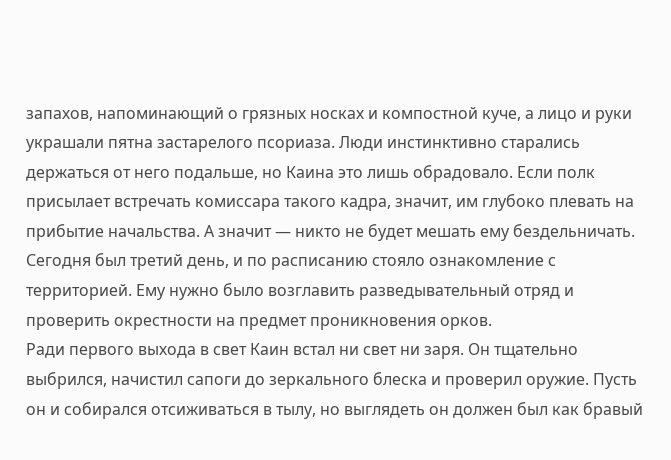запахов, напоминающий о грязных носках и компостной куче, а лицо и руки украшали пятна застарелого псориаза. Люди инстинктивно старались держаться от него подальше, но Каина это лишь обрадовало. Если полк присылает встречать комиссара такого кадра, значит, им глубоко плевать на прибытие начальства. А значит — никто не будет мешать ему бездельничать.
Сегодня был третий день, и по расписанию стояло ознакомление с территорией. Ему нужно было возглавить разведывательный отряд и проверить окрестности на предмет проникновения орков.
Ради первого выхода в свет Каин встал ни свет ни заря. Он тщательно выбрился, начистил сапоги до зеркального блеска и проверил оружие. Пусть он и собирался отсиживаться в тылу, но выглядеть он должен был как бравый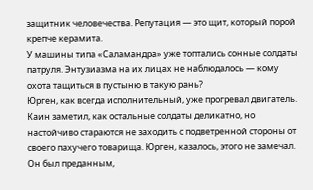защитник человечества. Репутация — это щит, который порой крепче керамита.
У машины типа «Саламандра» уже топтались сонные солдаты патруля. Энтузиазма на их лицах не наблюдалось — кому охота тащиться в пустыню в такую рань?
Юрген, как всегда исполнительный, уже прогревал двигатель. Каин заметил, как остальные солдаты деликатно, но настойчиво стараются не заходить с подветренной стороны от своего пахучего товарища. Юрген, казалось, этого не замечал. Он был преданным,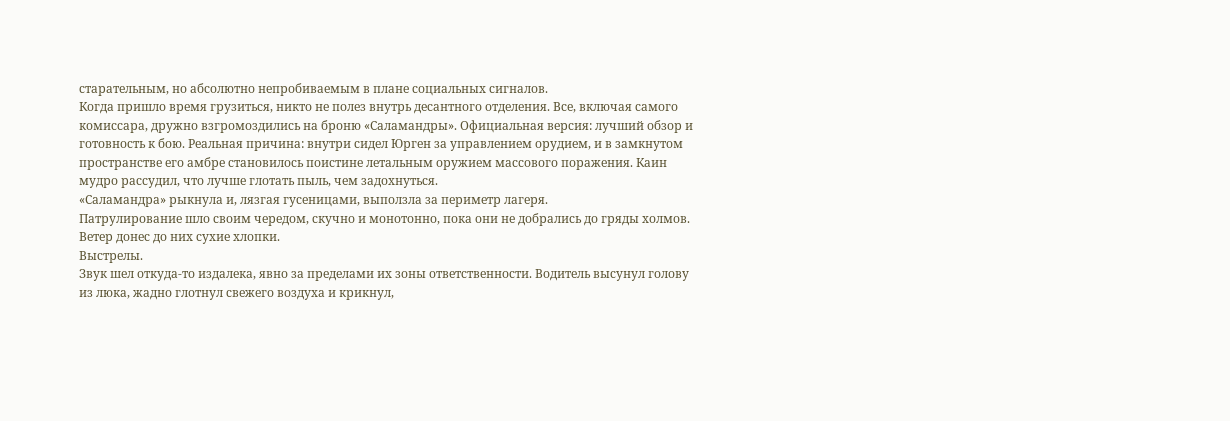старательным, но абсолютно непробиваемым в плане социальных сигналов.
Когда пришло время грузиться, никто не полез внутрь десантного отделения. Все, включая самого комиссара, дружно взгромоздились на броню «Саламандры». Официальная версия: лучший обзор и готовность к бою. Реальная причина: внутри сидел Юрген за управлением орудием, и в замкнутом пространстве его амбре становилось поистине летальным оружием массового поражения. Каин мудро рассудил, что лучше глотать пыль, чем задохнуться.
«Саламандра» рыкнула и, лязгая гусеницами, выползла за периметр лагеря.
Патрулирование шло своим чередом, скучно и монотонно, пока они не добрались до гряды холмов. Ветер донес до них сухие хлопки.
Выстрелы.
Звук шел откуда-то издалека, явно за пределами их зоны ответственности. Водитель высунул голову из люка, жадно глотнул свежего воздуха и крикнул,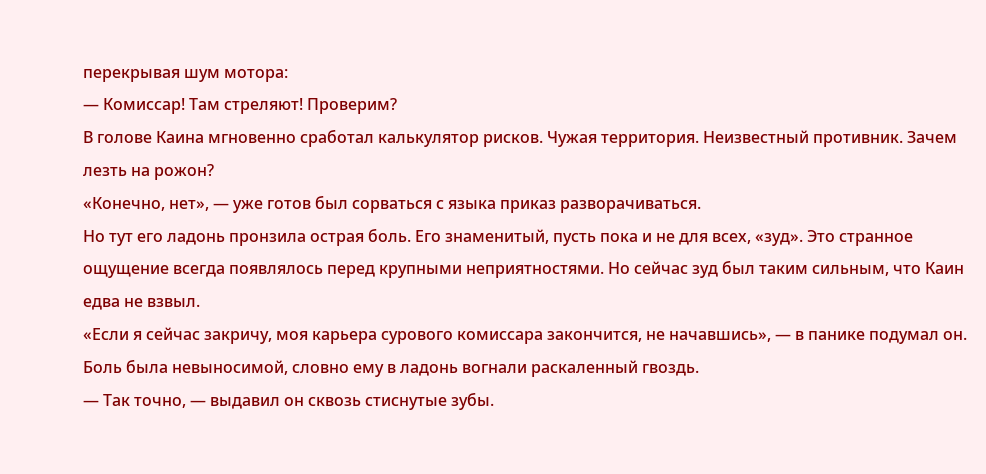перекрывая шум мотора:
— Комиссар! Там стреляют! Проверим?
В голове Каина мгновенно сработал калькулятор рисков. Чужая территория. Неизвестный противник. Зачем лезть на рожон?
«Конечно, нет», — уже готов был сорваться с языка приказ разворачиваться.
Но тут его ладонь пронзила острая боль. Его знаменитый, пусть пока и не для всех, «зуд». Это странное ощущение всегда появлялось перед крупными неприятностями. Но сейчас зуд был таким сильным, что Каин едва не взвыл.
«Если я сейчас закричу, моя карьера сурового комиссара закончится, не начавшись», — в панике подумал он.
Боль была невыносимой, словно ему в ладонь вогнали раскаленный гвоздь.
— Так точно, — выдавил он сквозь стиснутые зубы.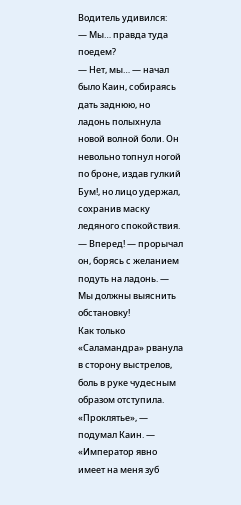Водитель удивился:
— Мы… правда туда поедем?
— Нет, мы… — начал было Каин, собираясь дать заднюю, но ладонь полыхнула новой волной боли. Он невольно топнул ногой по броне, издав гулкий Бум!, но лицо удержал, сохранив маску ледяного спокойствия.
— Вперед! — прорычал он, борясь с желанием подуть на ладонь. — Мы должны выяснить обстановку!
Как только «Саламандра» рванула в сторону выстрелов, боль в руке чудесным образом отступила. «Проклятье», — подумал Каин. — «Император явно имеет на меня зуб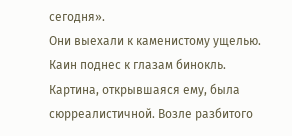сегодня».
Они выехали к каменистому ущелью. Каин поднес к глазам бинокль.
Картина, открывшаяся ему, была сюрреалистичной. Возле разбитого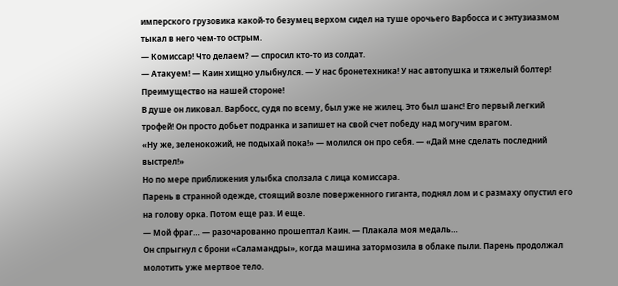имперского грузовика какой-то безумец верхом сидел на туше орочьего Варбосса и с энтузиазмом тыкал в него чем-то острым.
— Комиссар! Что делаем? — спросил кто-то из солдат.
— Атакуем! — Каин хищно улыбнулся. — У нас бронетехника! У нас автопушка и тяжелый болтер! Преимущество на нашей стороне!
В душе он ликовал. Варбосс, судя по всему, был уже не жилец. Это был шанс! Его первый легкий трофей! Он просто добьет подранка и запишет на свой счет победу над могучим врагом.
«Ну же, зеленокожий, не подыхай пока!» — молился он про себя. — «Дай мне сделать последний выстрел!»
Но по мере приближения улыбка сползала с лица комиссара.
Парень в странной одежде, стоящий возле поверженного гиганта, поднял лом и с размаху опустил его на голову орка. Потом еще раз. И еще.
— Мой фраг… — разочарованно прошептал Каин. — Плакала моя медаль…
Он спрыгнул с брони «Саламандры», когда машина затормозила в облаке пыли. Парень продолжал молотить уже мертвое тело.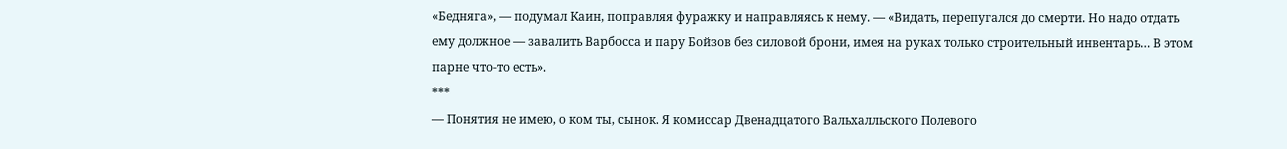«Бедняга», — подумал Каин, поправляя фуражку и направляясь к нему. — «Видать, перепугался до смерти. Но надо отдать ему должное — завалить Варбосса и пару Бойзов без силовой брони, имея на руках только строительный инвентарь… В этом парне что-то есть».
***
— Понятия не имею, о ком ты, сынок. Я комиссар Двенадцатого Вальхалльского Полевого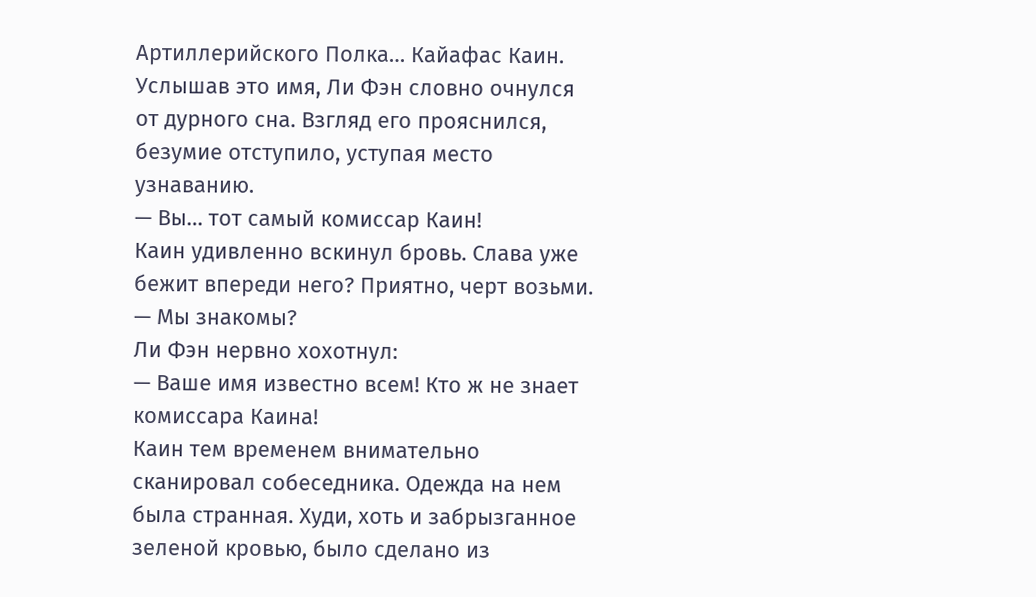Артиллерийского Полка… Кайафас Каин.
Услышав это имя, Ли Фэн словно очнулся от дурного сна. Взгляд его прояснился, безумие отступило, уступая место узнаванию.
— Вы… тот самый комиссар Каин!
Каин удивленно вскинул бровь. Слава уже бежит впереди него? Приятно, черт возьми.
— Мы знакомы?
Ли Фэн нервно хохотнул:
— Ваше имя известно всем! Кто ж не знает комиссара Каина!
Каин тем временем внимательно сканировал собеседника. Одежда на нем была странная. Худи, хоть и забрызганное зеленой кровью, было сделано из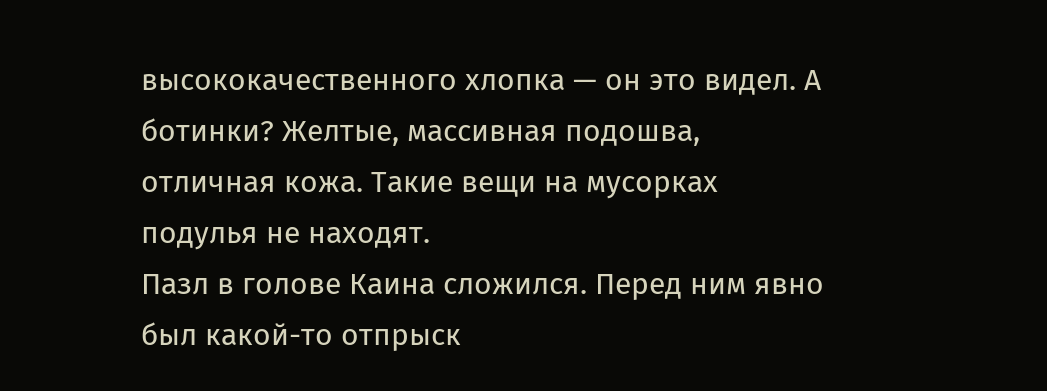высококачественного хлопка — он это видел. А ботинки? Желтые, массивная подошва, отличная кожа. Такие вещи на мусорках подулья не находят.
Пазл в голове Каина сложился. Перед ним явно был какой-то отпрыск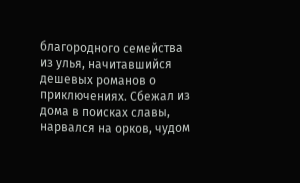благородного семейства из улья, начитавшийся дешевых романов о приключениях. Сбежал из дома в поисках славы, нарвался на орков, чудом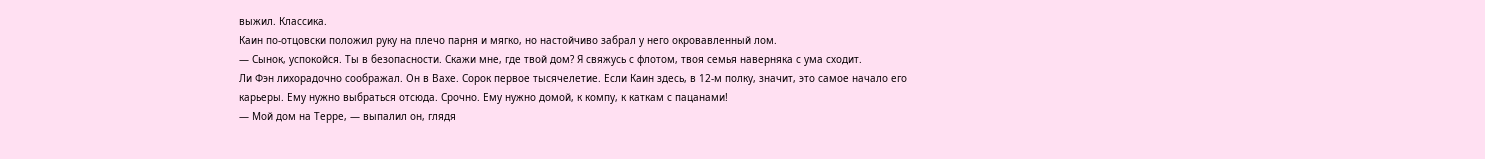выжил. Классика.
Каин по-отцовски положил руку на плечо парня и мягко, но настойчиво забрал у него окровавленный лом.
— Сынок, успокойся. Ты в безопасности. Скажи мне, где твой дом? Я свяжусь с флотом, твоя семья наверняка с ума сходит.
Ли Фэн лихорадочно соображал. Он в Вахе. Сорок первое тысячелетие. Если Каин здесь, в 12-м полку, значит, это самое начало его карьеры. Ему нужно выбраться отсюда. Срочно. Ему нужно домой, к компу, к каткам с пацанами!
— Мой дом на Терре, — выпалил он, глядя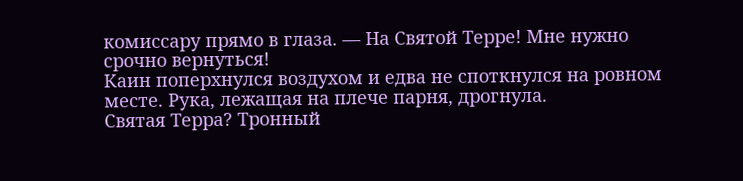комиссару прямо в глаза. — На Святой Терре! Мне нужно срочно вернуться!
Каин поперхнулся воздухом и едва не споткнулся на ровном месте. Рука, лежащая на плече парня, дрогнула.
Святая Терра? Тронный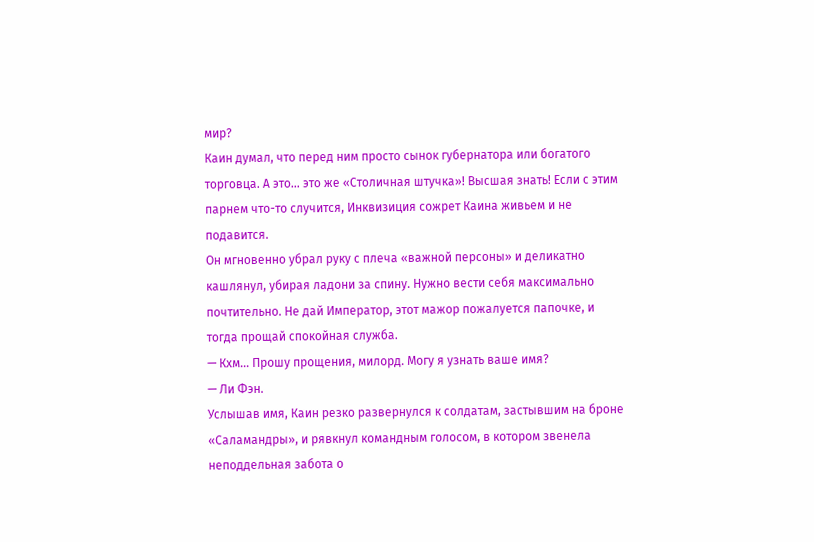мир?
Каин думал, что перед ним просто сынок губернатора или богатого торговца. А это… это же «Столичная штучка»! Высшая знать! Если с этим парнем что-то случится, Инквизиция сожрет Каина живьем и не подавится.
Он мгновенно убрал руку с плеча «важной персоны» и деликатно кашлянул, убирая ладони за спину. Нужно вести себя максимально почтительно. Не дай Император, этот мажор пожалуется папочке, и тогда прощай спокойная служба.
— Кхм… Прошу прощения, милорд. Могу я узнать ваше имя?
— Ли Фэн.
Услышав имя, Каин резко развернулся к солдатам, застывшим на броне «Саламандры», и рявкнул командным голосом, в котором звенела неподдельная забота о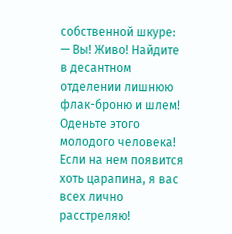собственной шкуре:
— Вы! Живо! Найдите в десантном отделении лишнюю флак-броню и шлем! Оденьте этого молодого человека! Если на нем появится хоть царапина, я вас всех лично расстреляю!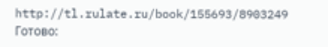http://tl.rulate.ru/book/155693/8903249
Готово: